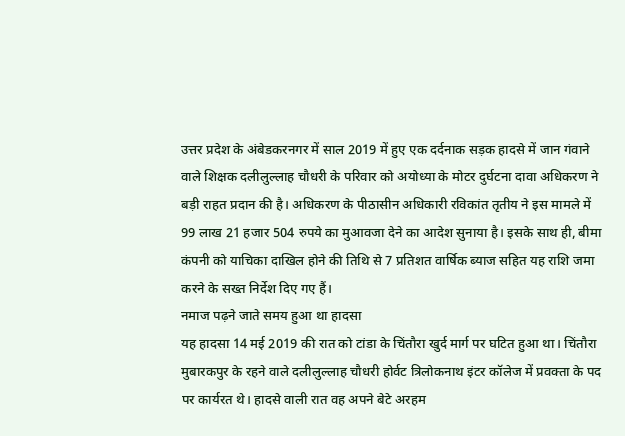उत्तर प्रदेश के अंबेडकरनगर में साल 2019 में हुए एक दर्दनाक सड़क हादसे में जान गंवाने वाले शिक्षक दलीलुल्लाह चौधरी के परिवार को अयोध्या के मोटर दुर्घटना दावा अधिकरण ने बड़ी राहत प्रदान की है। अधिकरण के पीठासीन अधिकारी रविकांत तृतीय ने इस मामले में 99 लाख 21 हजार 504 रुपये का मुआवजा देने का आदेश सुनाया है। इसके साथ ही, बीमा कंपनी को याचिका दाखिल होने की तिथि से 7 प्रतिशत वार्षिक ब्याज सहित यह राशि जमा करने के सख्त निर्देश दिए गए हैं।
नमाज पढ़ने जाते समय हुआ था हादसा
यह हादसा 14 मई 2019 की रात को टांडा के चिंतौरा खुर्द मार्ग पर घटित हुआ था। चिंतौरा मुबारकपुर के रहने वाले दलीलुल्लाह चौधरी होर्वट त्रिलोकनाथ इंटर कॉलेज में प्रवक्ता के पद पर कार्यरत थे। हादसे वाली रात वह अपने बेटे अरहम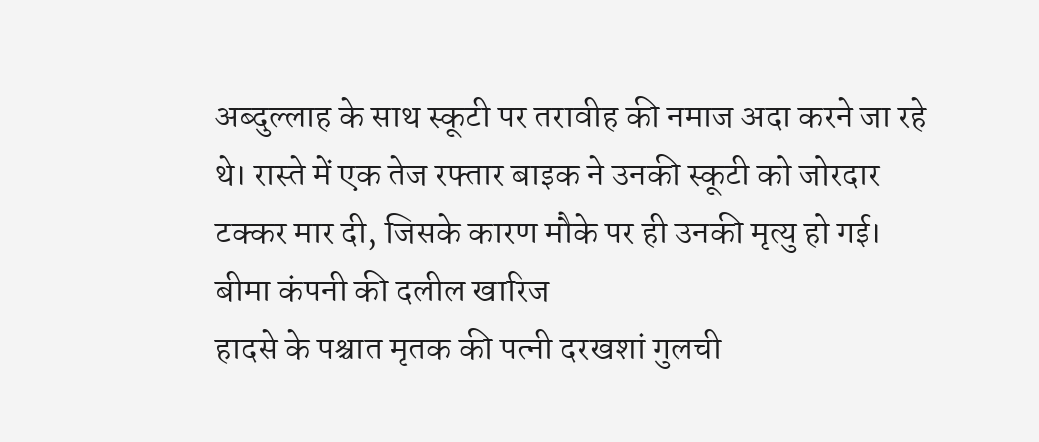अब्दुल्लाह के साथ स्कूटी पर तरावीह की नमाज अदा करने जा रहे थे। रास्ते में एक तेज रफ्तार बाइक ने उनकी स्कूटी को जोरदार टक्कर मार दी, जिसके कारण मौके पर ही उनकी मृत्यु हो गई।
बीमा कंपनी की दलील खारिज
हादसे के पश्चात मृतक की पत्नी दरखशां गुलची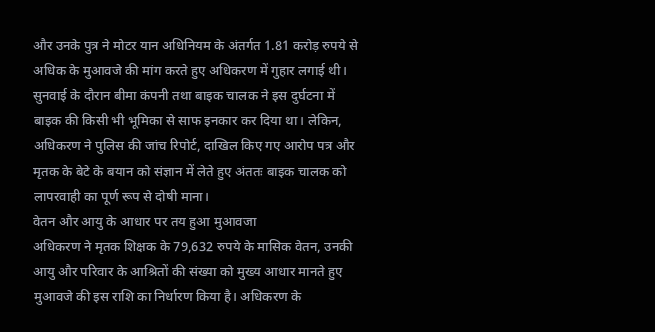और उनके पुत्र ने मोटर यान अधिनियम के अंतर्गत 1.81 करोड़ रुपये से अधिक के मुआवजे की मांग करते हुए अधिकरण में गुहार लगाई थी। सुनवाई के दौरान बीमा कंपनी तथा बाइक चालक ने इस दुर्घटना में बाइक की किसी भी भूमिका से साफ इनकार कर दिया था। लेकिन, अधिकरण ने पुलिस की जांच रिपोर्ट, दाखिल किए गए आरोप पत्र और मृतक के बेटे के बयान को संज्ञान में लेते हुए अंततः बाइक चालक को लापरवाही का पूर्ण रूप से दोषी माना।
वेतन और आयु के आधार पर तय हुआ मुआवजा
अधिकरण ने मृतक शिक्षक के 79,632 रुपये के मासिक वेतन, उनकी आयु और परिवार के आश्रितों की संख्या को मुख्य आधार मानते हुए मुआवजे की इस राशि का निर्धारण किया है। अधिकरण के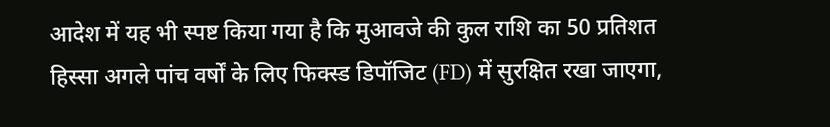आदेश में यह भी स्पष्ट किया गया है कि मुआवजे की कुल राशि का 50 प्रतिशत हिस्सा अगले पांच वर्षों के लिए फिक्स्ड डिपॉजिट (FD) में सुरक्षित रखा जाएगा,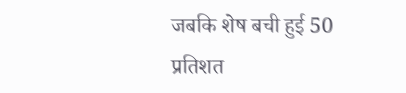जबकि शेष बची हुई 50 प्रतिशत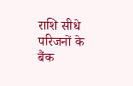राशि सीधे परिजनों के बैंक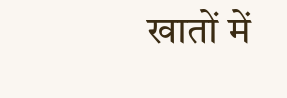खातों में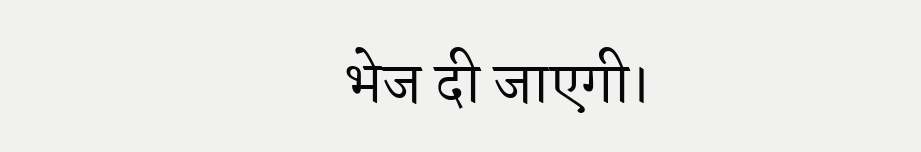भेज दी जाएगी।